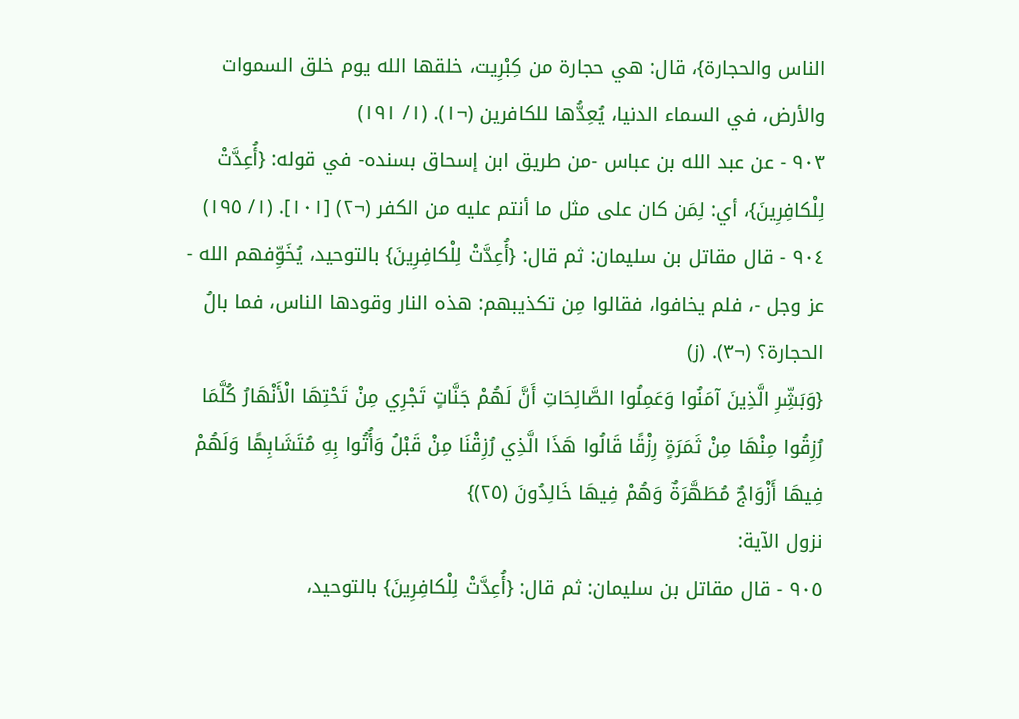الناس والحجارة}، قال: هي حجارة من كِبْرِيت، خلقها الله يوم خلق السموات والأرض، في السماء الدنيا، يُعِدُّها للكافرين (¬١). (١/ ١٩١)
٩٠٣ - عن عبد الله بن عباس -من طريق ابن إسحاق بسنده- في قوله: {أُعِدَّتْ لِلْكافِرِينَ}، أي: لِمَن كان على مثل ما أنتم عليه من الكفر (¬٢) [١٠١]. (١/ ١٩٥)
٩٠٤ - قال مقاتل بن سليمان: ثم قال: {أُعِدَّتْ لِلْكافِرِينَ} بالتوحيد، يُخَوِّفهم الله - عز وجل -، فلم يخافوا، فقالوا مِن تكذيبهم: هذه النار وقودها الناس، فما بالُ الحجارة؟ (¬٣). (ز)
{وَبَشِّرِ الَّذِينَ آمَنُوا وَعَمِلُوا الصَّالِحَاتِ أَنَّ لَهُمْ جَنَّاتٍ تَجْرِي مِنْ تَحْتِهَا الْأَنْهَارُ كُلَّمَا رُزِقُوا مِنْهَا مِنْ ثَمَرَةٍ رِزْقًا قَالُوا هَذَا الَّذِي رُزِقْنَا مِنْ قَبْلُ وَأُتُوا بِهِ مُتَشَابِهًا وَلَهُمْ فِيهَا أَزْوَاجٌ مُطَهَّرَةٌ وَهُمْ فِيهَا خَالِدُونَ (٢٥)}
نزول الآية:
٩٠٥ - قال مقاتل بن سليمان: ثم قال: {أُعِدَّتْ لِلْكافِرِينَ} بالتوحيد،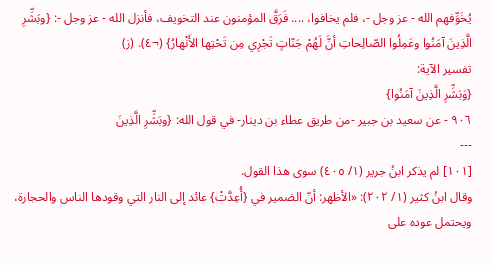يُخَوِّفهم الله - عز وجل -، فلم يخافوا، .... فَرَقَّ المؤمنون عند التخويف، فأنزل الله - عز وجل -: {وبَشِّرِ الَّذِينَ آمَنُوا وعَمِلُوا الصّالِحاتِ أنَّ لَهُمْ جَنّاتٍ تَجْرِي مِن تَحْتِها الأَنْهارُ} (¬٤). (ز)
تفسير الآية:
{وَبَشِّرِ الَّذِينَ آمَنُوا}
٩٠٦ - عن سعيد بن جبير -من طريق عطاء بن دينار- في قول الله: {وبَشِّرِ الَّذِينَ
---
[١٠١] لم يذكر ابنُ جرير (١/ ٤٠٥) سوى هذا القول.
وقال ابنُ كثير (١/ ٢٠٢): «الأظهر: أنّ الضمير في {أُعِدَّتْ} عائد إلى النار التي وقودها الناس والحجارة، ويحتمل عوده على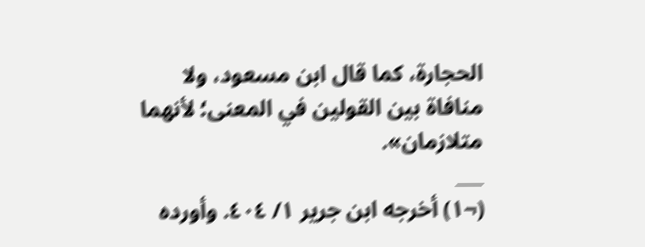الحجارة، كما قال ابن مسعود، ولا منافاة بين القولين في المعنى؛ لأنهما متلازمان».
___
(¬١) أخرجه ابن جرير ١/ ٤٠٤. وأورده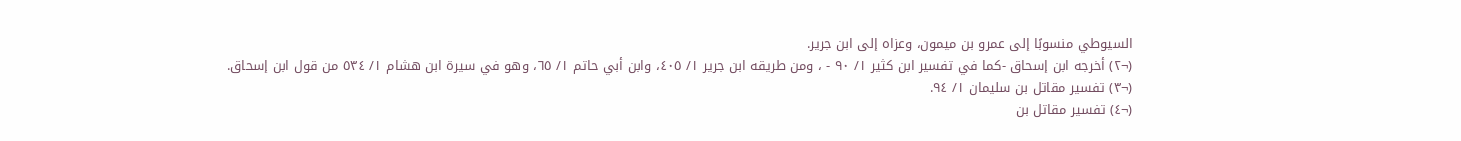السيوطي منسوبًا إلى عمرو بن ميمون، وعزاه إلى ابن جرير.
(¬٢) أخرجه ابن إسحاق -كما في تفسير ابن كثير ١/ ٩٠ - ، ومن طريقه ابن جرير ١/ ٤٠٥، وابن أبي حاتم ١/ ٦٥، وهو في سيرة ابن هشام ١/ ٥٣٤ من قول ابن إسحاق.
(¬٣) تفسير مقاتل بن سليمان ١/ ٩٤.
(¬٤) تفسير مقاتل بن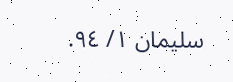سليمان ١/ ٩٤.